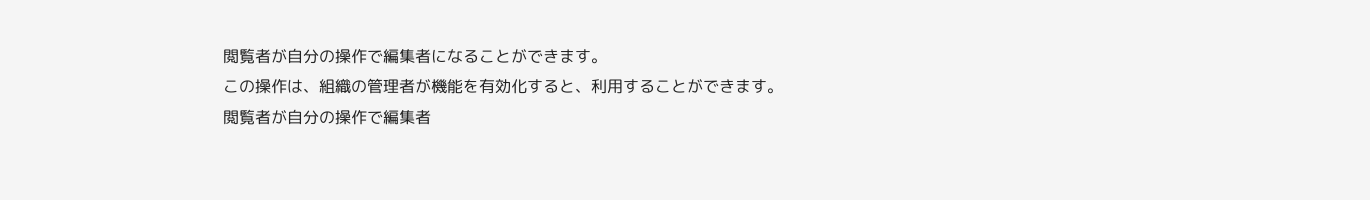閲覧者が自分の操作で編集者になることができます。
この操作は、組織の管理者が機能を有効化すると、利用することができます。
閲覧者が自分の操作で編集者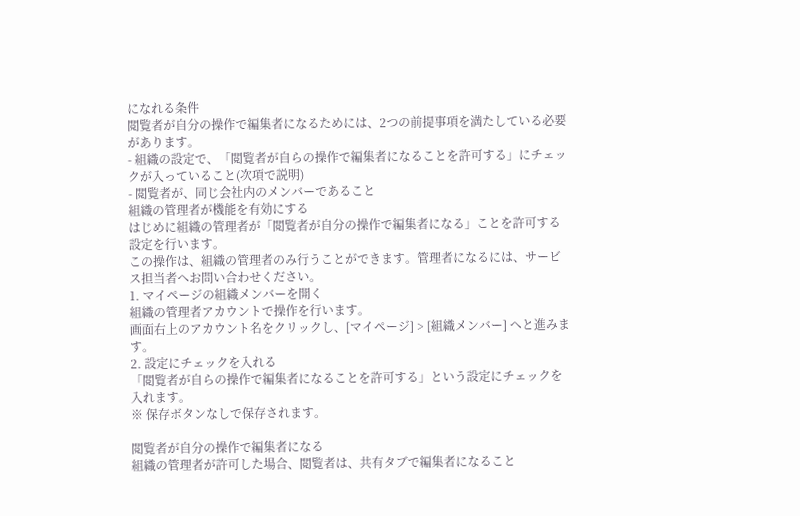になれる条件
閲覧者が自分の操作で編集者になるためには、2つの前提事項を満たしている必要があります。
- 組織の設定で、「閲覧者が自らの操作で編集者になることを許可する」にチェックが入っていること(次項で説明)
- 閲覧者が、同じ会社内のメンバーであること
組織の管理者が機能を有効にする
はじめに組織の管理者が「閲覧者が自分の操作で編集者になる」ことを許可する設定を行います。
この操作は、組織の管理者のみ行うことができます。管理者になるには、サービス担当者へお問い合わせください。
1. マイページの組織メンバーを開く
組織の管理者アカウントで操作を行います。
画面右上のアカウント名をクリックし、[マイページ] > [組織メンバー] へと進みます。
2. 設定にチェックを入れる
「閲覧者が自らの操作で編集者になることを許可する」という設定にチェックを入れます。
※ 保存ボタンなしで保存されます。

閲覧者が自分の操作で編集者になる
組織の管理者が許可した場合、閲覧者は、共有タブで編集者になること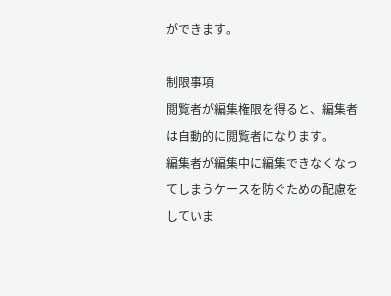ができます。

制限事項
閲覧者が編集権限を得ると、編集者は自動的に閲覧者になります。
編集者が編集中に編集できなくなってしまうケースを防ぐための配慮をしていま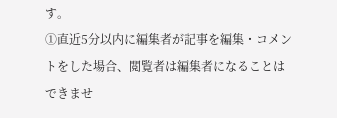す。
①直近5分以内に編集者が記事を編集・コメントをした場合、閲覧者は編集者になることはできませ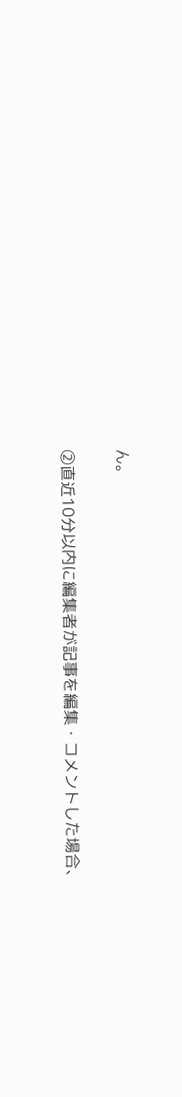ん。

②直近10分以内に編集者が記事を編集・コメントした場合、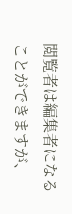閲覧者は編集者になることができますが、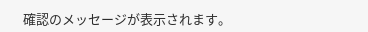確認のメッセージが表示されます。